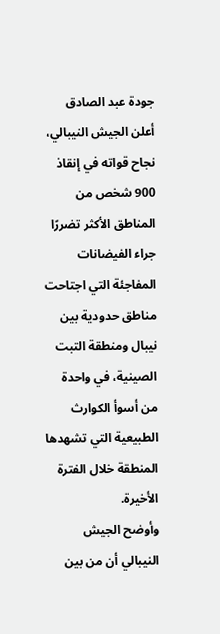جودة عبد الصادق
أعلن الجيش النيبالي، نجاح قواته في إنقاذ 900 شخص من المناطق الأكثر تضررًا جراء الفيضانات المفاجئة التي اجتاحت مناطق حدودية بين نيبال ومنطقة التبت الصينية، في واحدة من أسوأ الكوارث الطبيعية التي تشهدها المنطقة خلال الفترة الأخيرة.
وأوضح الجيش النيبالي أن من بين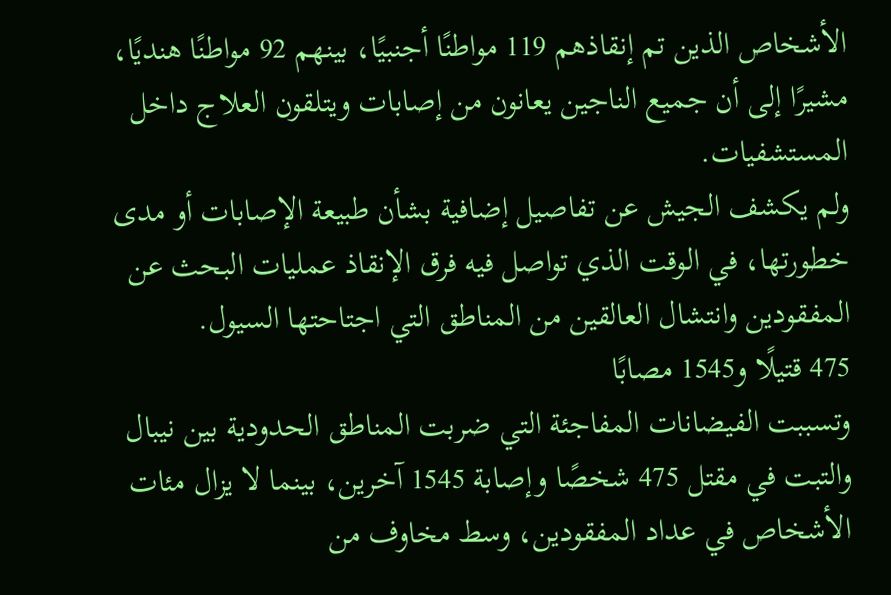الأشخاص الذين تم إنقاذهم 119 مواطنًا أجنبيًا، بينهم 92 مواطنًا هنديًا، مشيرًا إلى أن جميع الناجين يعانون من إصابات ويتلقون العلاج داخل المستشفيات.
ولم يكشف الجيش عن تفاصيل إضافية بشأن طبيعة الإصابات أو مدى خطورتها، في الوقت الذي تواصل فيه فرق الإنقاذ عمليات البحث عن المفقودين وانتشال العالقين من المناطق التي اجتاحتها السيول.
475 قتيلًا و1545 مصابًا
وتسببت الفيضانات المفاجئة التي ضربت المناطق الحدودية بين نيبال والتبت في مقتل 475 شخصًا وإصابة 1545 آخرين، بينما لا يزال مئات الأشخاص في عداد المفقودين، وسط مخاوف من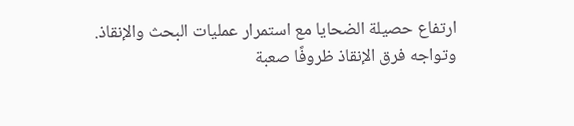ارتفاع حصيلة الضحايا مع استمرار عمليات البحث والإنقاذ.
وتواجه فرق الإنقاذ ظروفًا صعبة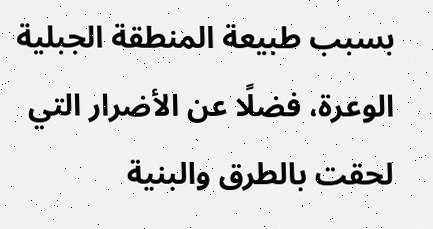بسبب طبيعة المنطقة الجبلية الوعرة، فضلًا عن الأضرار التي لحقت بالطرق والبنية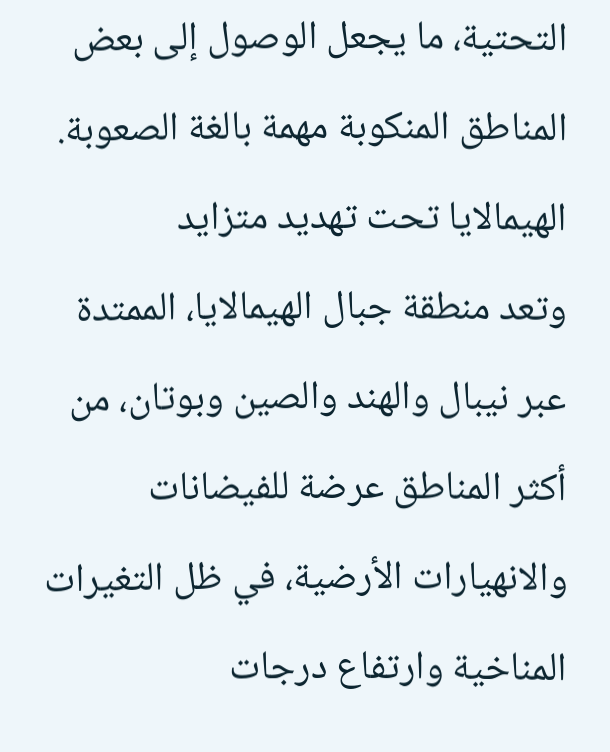التحتية، ما يجعل الوصول إلى بعض المناطق المنكوبة مهمة بالغة الصعوبة.
الهيمالايا تحت تهديد متزايد
وتعد منطقة جبال الهيمالايا، الممتدة عبر نيبال والهند والصين وبوتان، من أكثر المناطق عرضة للفيضانات والانهيارات الأرضية، في ظل التغيرات المناخية وارتفاع درجات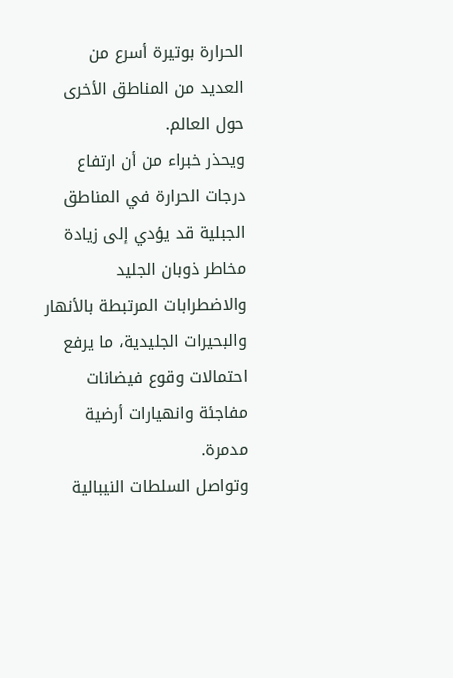الحرارة بوتيرة أسرع من العديد من المناطق الأخرى حول العالم.
ويحذر خبراء من أن ارتفاع درجات الحرارة في المناطق الجبلية قد يؤدي إلى زيادة مخاطر ذوبان الجليد والاضطرابات المرتبطة بالأنهار والبحيرات الجليدية، ما يرفع احتمالات وقوع فيضانات مفاجئة وانهيارات أرضية مدمرة.
وتواصل السلطات النيبالية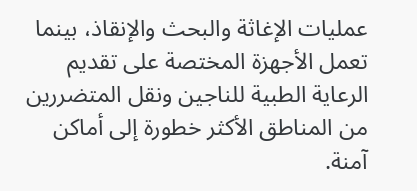عمليات الإغاثة والبحث والإنقاذ، بينما تعمل الأجهزة المختصة على تقديم الرعاية الطبية للناجين ونقل المتضررين من المناطق الأكثر خطورة إلى أماكن آمنة.